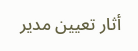أثار تعيين مدير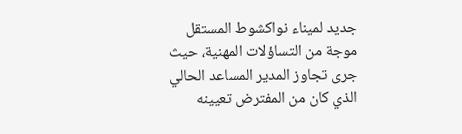جديد لميناء نواكشوط المستقل موجة من التساؤلات المهنية، حيث جرى تجاوز المدير المساعد الحالي الذي كان من المفترض تعيينه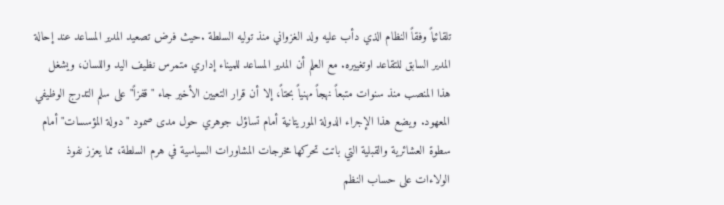تلقائياً وفقاً النظام الذي دأب عليه ولد الغزواني منذ توليه السلطة .حيث فرض تصعيد المدير المساعد عند إحالة المدير السابق للتقاعد اوتغييره. مع العلم أن المدير المساعد للميناء إداري متمرس نظيف اليد واللسان، ويشغل هذا المنصب منذ سنوات متبعاً نهجاً مهنياً بحتاً، إلا أن قرار التعيين الأخير جاء "قفزاً" على سلم التدرج الوظيفي المعهود. ويضع هذا الإجراء الدولة الموريتانية أمام تساؤل جوهري حول مدى صمود "دولة المؤسسات" أمام سطوة العشائرية والقبلية التي باتت تحركها مخرجات المشاورات السياسية في هرم السلطة، مما يعزز نفوذ الولاءات على حساب النظم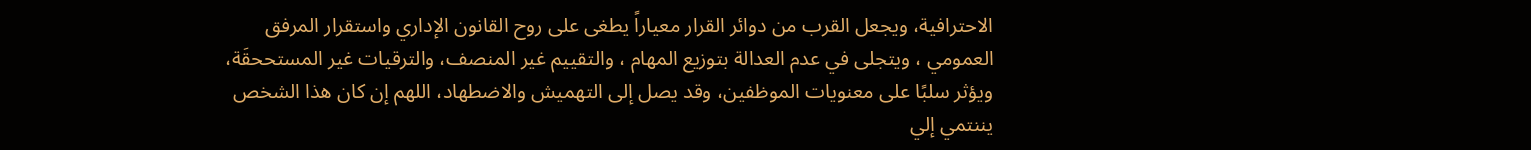الاحترافية، ويجعل القرب من دوائر القرار معياراً يطغى على روح القانون الإداري واستقرار المرفق العمومي ، ويتجلى في عدم العدالة بتوزيع المهام ، والتقييم غير المنصف، والترقيات غير المستححقَة، ويؤثر سلبًا على معنويات الموظفين، وقد يصل إلى التهميش والاضطهاد، اللهم إن كان هذا الشخص يننتمي إلي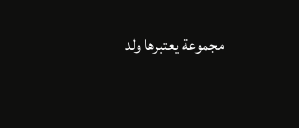مجموعة يعتبرها ولد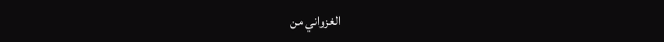الغزواني من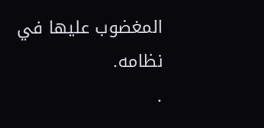المغضوب عليها في نظامه.
.